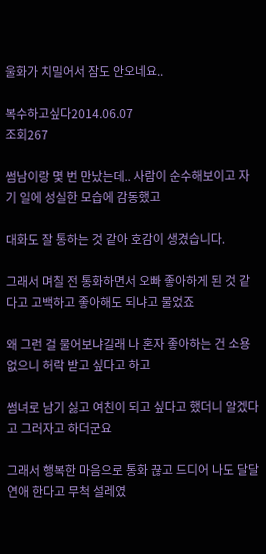울화가 치밀어서 잠도 안오네요..

복수하고싶다2014.06.07
조회267

썸남이랑 몇 번 만났는데.. 사람이 순수해보이고 자기 일에 성실한 모습에 감동했고

대화도 잘 통하는 것 같아 호감이 생겼습니다.

그래서 며칠 전 통화하면서 오빠 좋아하게 된 것 같다고 고백하고 좋아해도 되냐고 물었죠

왜 그런 걸 물어보냐길래 나 혼자 좋아하는 건 소용 없으니 허락 받고 싶다고 하고

썸녀로 남기 싫고 여친이 되고 싶다고 했더니 알겠다고 그러자고 하더군요

그래서 행복한 마음으로 통화 끊고 드디어 나도 달달 연애 한다고 무척 설레였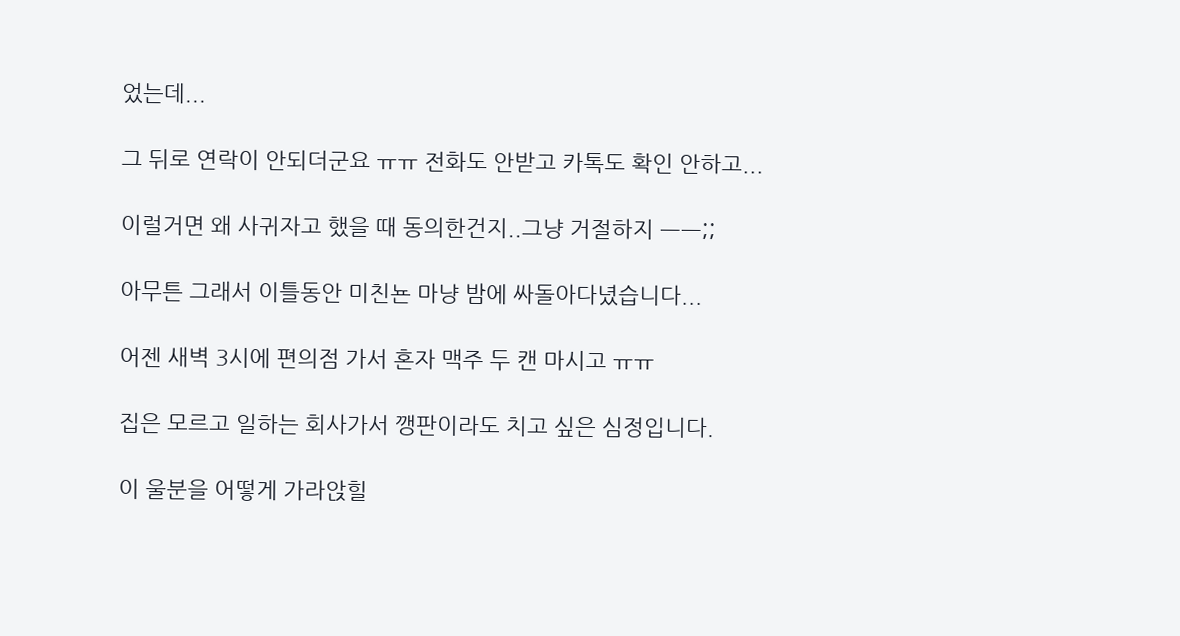었는데...

그 뒤로 연락이 안되더군요 ㅠㅠ 전화도 안받고 카톡도 확인 안하고...

이럴거면 왜 사귀자고 했을 때 동의한건지..그냥 거절하지 ㅡㅡ;;

아무튼 그래서 이틀동안 미친뇬 마냥 밤에 싸돌아다녔습니다...

어젠 새벽 3시에 편의점 가서 혼자 맥주 두 캔 마시고 ㅠㅠ

집은 모르고 일하는 회사가서 깽판이라도 치고 싶은 심정입니다.

이 울분을 어떻게 가라앉힐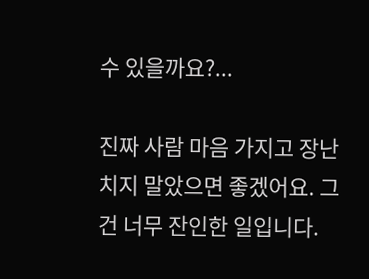수 있을까요?...

진짜 사람 마음 가지고 장난치지 말았으면 좋겠어요. 그건 너무 잔인한 일입니다.